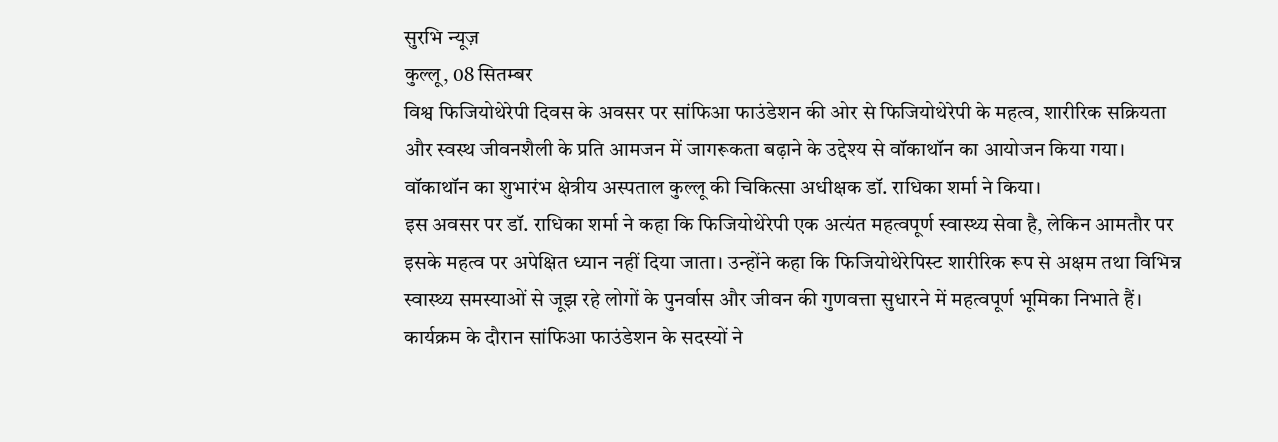सुरभि न्यूज़
कुल्लू, 08 सितम्बर
विश्व फिजियोथेरेपी दिवस के अवसर पर सांफिआ फाउंडेशन की ओर से फिजियोथेरेपी के महत्व, शारीरिक सक्रियता और स्वस्थ जीवनशैली के प्रति आमजन में जागरूकता बढ़ाने के उद्देश्य से वॉकाथॉन का आयोजन किया गया। वॉकाथॉन का शुभारंभ क्षेत्रीय अस्पताल कुल्लू की चिकित्सा अधीक्षक डॉ. राधिका शर्मा ने किया।
इस अवसर पर डॉ. राधिका शर्मा ने कहा कि फिजियोथेरेपी एक अत्यंत महत्वपूर्ण स्वास्थ्य सेवा है, लेकिन आमतौर पर इसके महत्व पर अपेक्षित ध्यान नहीं दिया जाता। उन्होंने कहा कि फिजियोथेरेपिस्ट शारीरिक रूप से अक्षम तथा विभिन्न स्वास्थ्य समस्याओं से जूझ रहे लोगों के पुनर्वास और जीवन की गुणवत्ता सुधारने में महत्वपूर्ण भूमिका निभाते हैं।
कार्यक्रम के दौरान सांफिआ फाउंडेशन के सदस्यों ने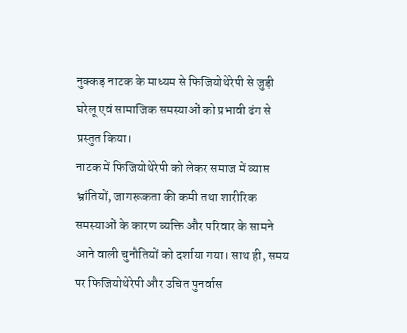नुक्कड़ नाटक के माध्यम से फिजियोथेरेपी से जुड़ी घरेलू एवं सामाजिक समस्याओं को प्रभावी ढंग से प्रस्तुत किया।
नाटक में फिजियोथेरेपी को लेकर समाज में व्याप्त भ्रांतियों, जागरूकता की कमी तथा शारीरिक समस्याओं के कारण व्यक्ति और परिवार के सामने आने वाली चुनौतियों को दर्शाया गया। साथ ही, समय पर फिजियोथेरेपी और उचित पुनर्वास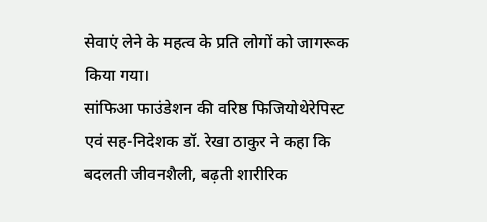सेवाएं लेने के महत्व के प्रति लोगों को जागरूक किया गया।
सांफिआ फाउंडेशन की वरिष्ठ फिजियोथेरेपिस्ट एवं सह-निदेशक डॉ. रेखा ठाकुर ने कहा कि बदलती जीवनशैली, बढ़ती शारीरिक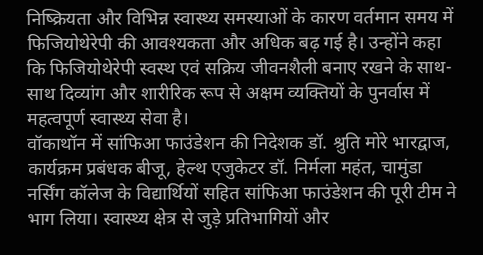निष्क्रियता और विभिन्न स्वास्थ्य समस्याओं के कारण वर्तमान समय में फिजियोथेरेपी की आवश्यकता और अधिक बढ़ गई है। उन्होंने कहा कि फिजियोथेरेपी स्वस्थ एवं सक्रिय जीवनशैली बनाए रखने के साथ-साथ दिव्यांग और शारीरिक रूप से अक्षम व्यक्तियों के पुनर्वास में महत्वपूर्ण स्वास्थ्य सेवा है।
वॉकाथॉन में सांफिआ फाउंडेशन की निदेशक डॉ. श्रुति मोरे भारद्वाज, कार्यक्रम प्रबंधक बीजू, हेल्थ एजुकेटर डॉ. निर्मला महंत, चामुंडा नर्सिंग कॉलेज के विद्यार्थियों सहित सांफिआ फाउंडेशन की पूरी टीम ने भाग लिया। स्वास्थ्य क्षेत्र से जुड़े प्रतिभागियों और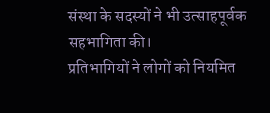संस्था के सदस्यों ने भी उत्साहपूर्वक सहभागिता की।
प्रतिभागियों ने लोगों को नियमित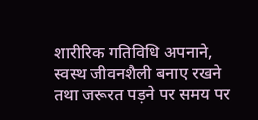शारीरिक गतिविधि अपनाने, स्वस्थ जीवनशैली बनाए रखने तथा जरूरत पड़ने पर समय पर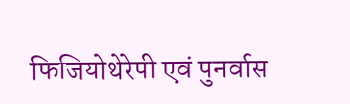फिजियोथेरेपी एवं पुनर्वास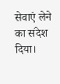सेवाएं लेने का संदेश दिया।